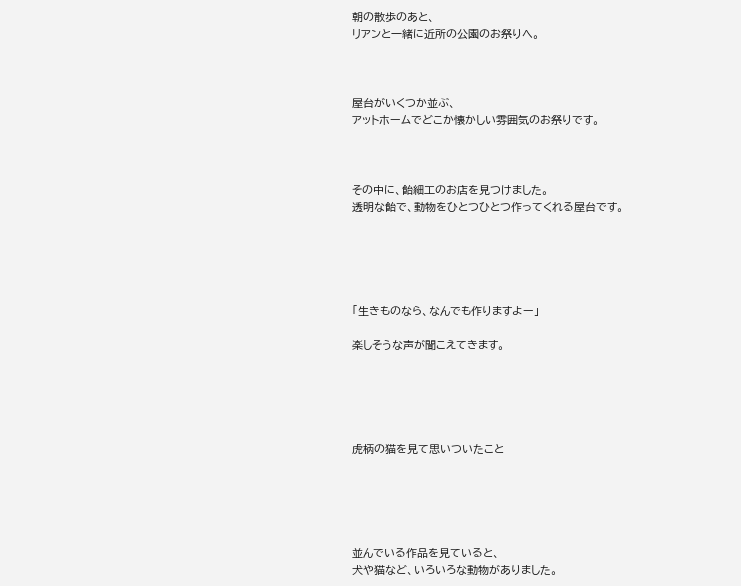朝の散歩のあと、
リアンと一緒に近所の公園のお祭りへ。



屋台がいくつか並ぶ、
アットホームでどこか懐かしい雰囲気のお祭りです。



その中に、飴細工のお店を見つけました。
透明な飴で、動物をひとつひとつ作ってくれる屋台です。





「生きものなら、なんでも作りますよー」

楽しそうな声が聞こえてきます。





虎柄の猫を見て思いついたこと





並んでいる作品を見ていると、
犬や猫など、いろいろな動物がありました。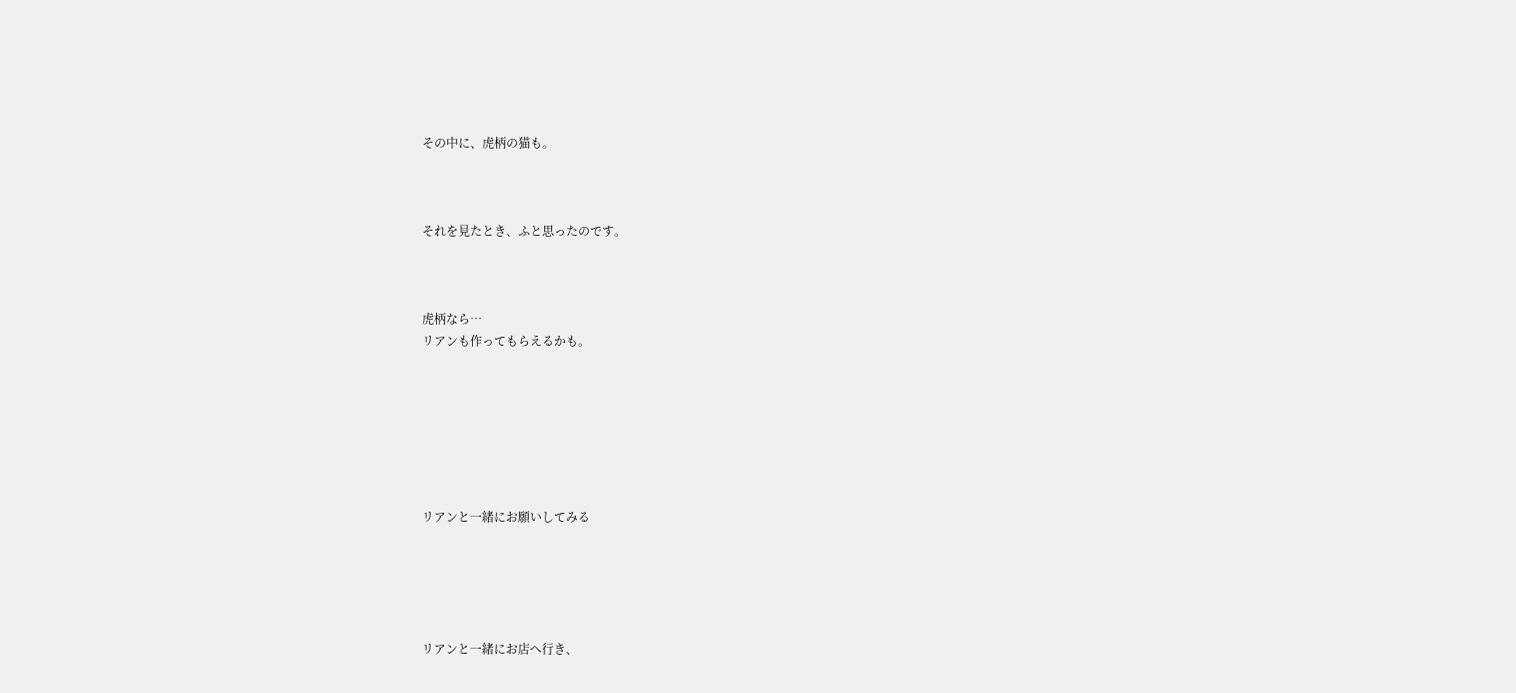その中に、虎柄の猫も。



それを見たとき、ふと思ったのです。



虎柄なら…
リアンも作ってもらえるかも。







リアンと一緒にお願いしてみる





リアンと一緒にお店へ行き、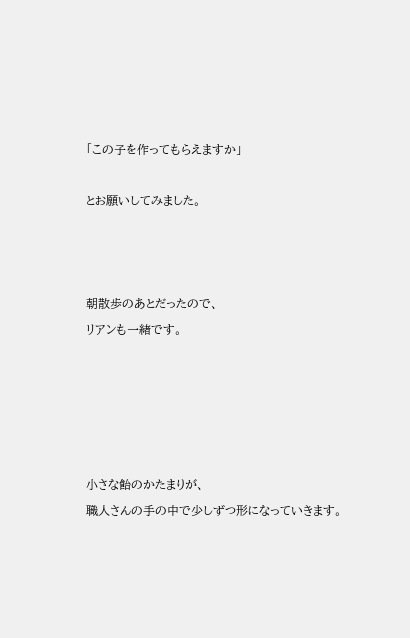「この子を作ってもらえますか」

とお願いしてみました。



朝散歩のあとだったので、
リアンも一緒です。





小さな飴のかたまりが、
職人さんの手の中で少しずつ形になっていきます。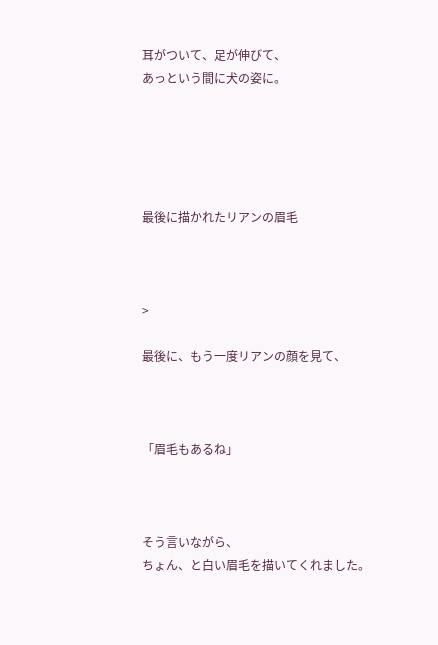耳がついて、足が伸びて、
あっという間に犬の姿に。





最後に描かれたリアンの眉毛



>

最後に、もう一度リアンの顔を見て、



「眉毛もあるね」



そう言いながら、
ちょん、と白い眉毛を描いてくれました。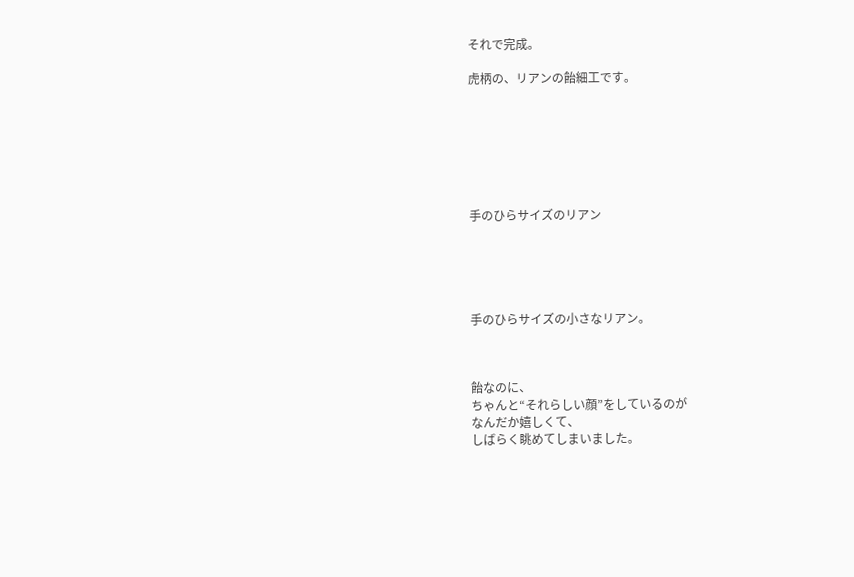それで完成。

虎柄の、リアンの飴細工です。







手のひらサイズのリアン





手のひらサイズの小さなリアン。



飴なのに、
ちゃんと“それらしい顔”をしているのが
なんだか嬉しくて、
しばらく眺めてしまいました。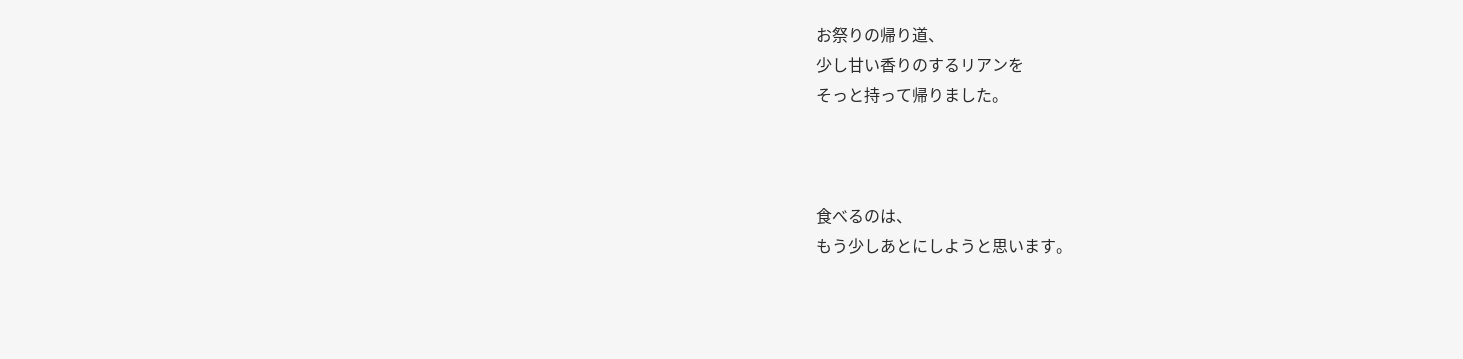お祭りの帰り道、
少し甘い香りのするリアンを
そっと持って帰りました。



食べるのは、
もう少しあとにしようと思います。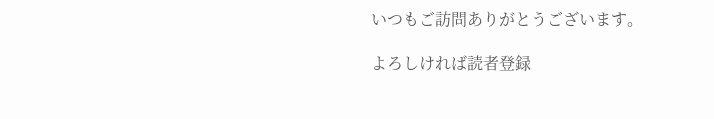いつもご訪問ありがとうございます。

よろしければ読者登録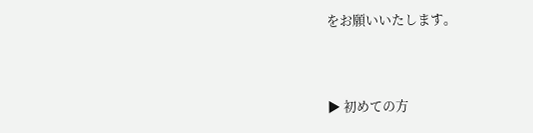をお願いいたします。


▶ 初めての方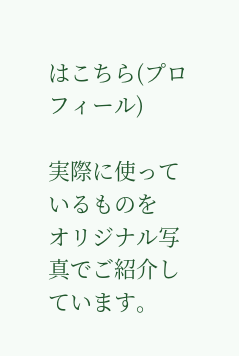はこちら(プロフィール)

実際に使っているものを
オリジナル写真でご紹介しています。